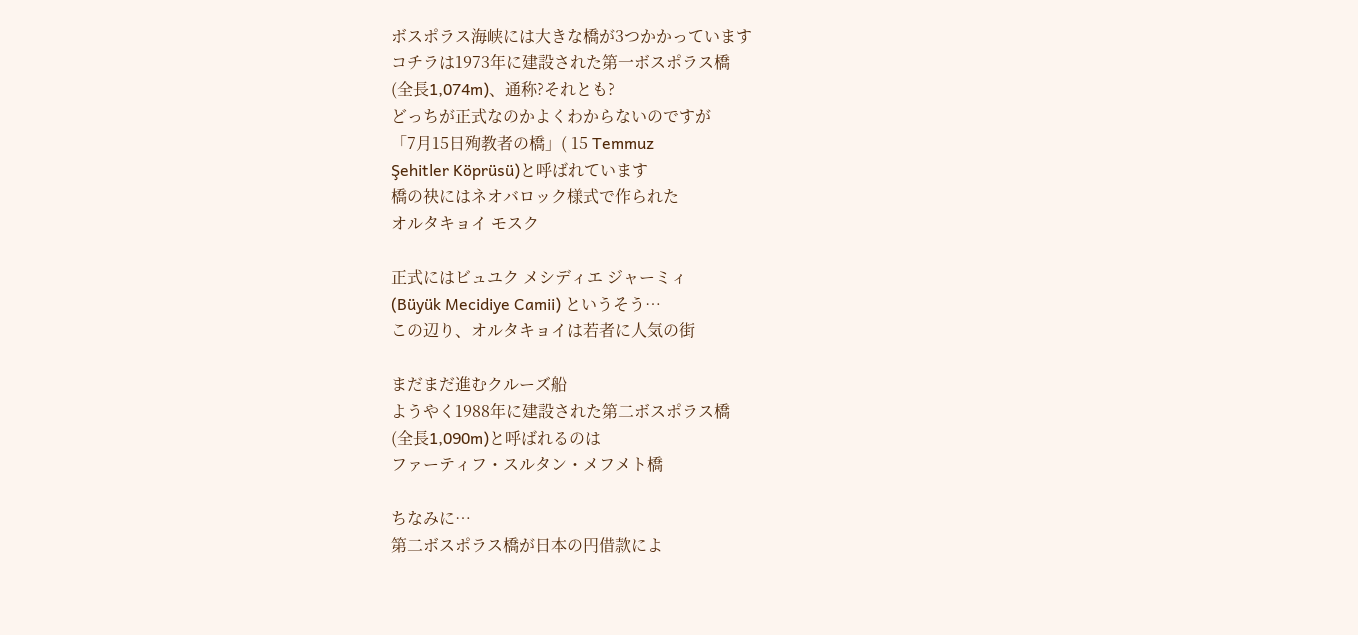ボスポラス海峡には大きな橋が3つかかっています
コチラは1973年に建設された第一ボスポラス橋
(全長1,074m)、通称?それとも?
どっちが正式なのかよくわからないのですが
「7月15日殉教者の橋」( 15 Temmuz
Şehitler Köprüsü)と呼ばれています
橋の袂にはネオバロック様式で作られた
オルタキョイ モスク

正式にはビュユク メシディエ ジャーミィ
(Büyük Mecidiye Camii) というそう…
この辺り、オルタキョイは若者に人気の街

まだまだ進むクルーズ船
ようやく1988年に建設された第二ボスポラス橋
(全長1,090m)と呼ばれるのは
ファーティフ・スルタン・メフメト橋

ちなみに…
第二ボスポラス橋が日本の円借款によ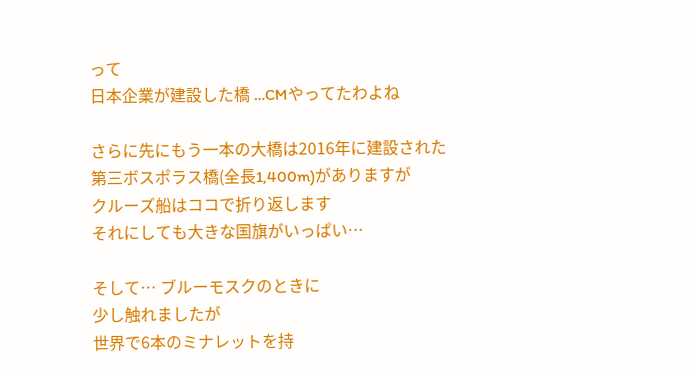って
日本企業が建設した橋 …CMやってたわよね

さらに先にもう一本の大橋は2016年に建設された
第三ボスポラス橋(全長1,400m)がありますが
クルーズ船はココで折り返します
それにしても大きな国旗がいっぱい…

そして… ブルーモスクのときに
少し触れましたが
世界で6本のミナレットを持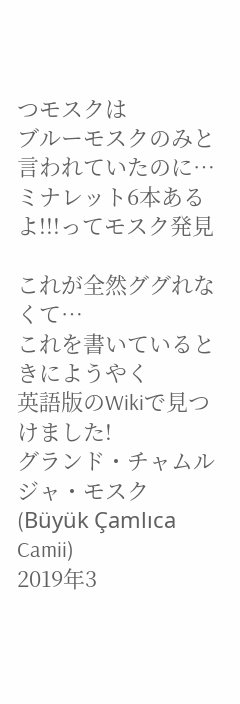つモスクは
ブルーモスクのみと言われていたのに…
ミナレット6本あるよ!!!ってモスク発見

これが全然ググれなくて…
これを書いているときにようやく
英語版のWikiで見つけました!
グランド・チャムルジャ・モスク
(Büyük Çamlıca Camii)
2019年3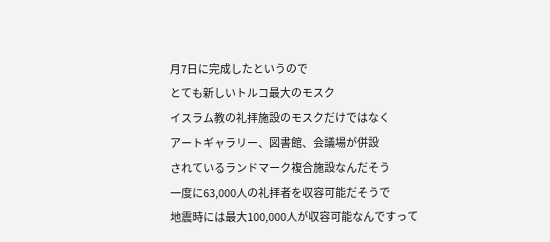月7日に完成したというので
とても新しいトルコ最大のモスク
イスラム教の礼拝施設のモスクだけではなく
アートギャラリー、図書館、会議場が併設
されているランドマーク複合施設なんだそう
一度に63,000人の礼拝者を収容可能だそうで
地震時には最大100,000人が収容可能なんですって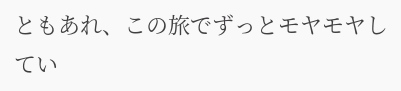ともあれ、この旅でずっとモヤモヤしてい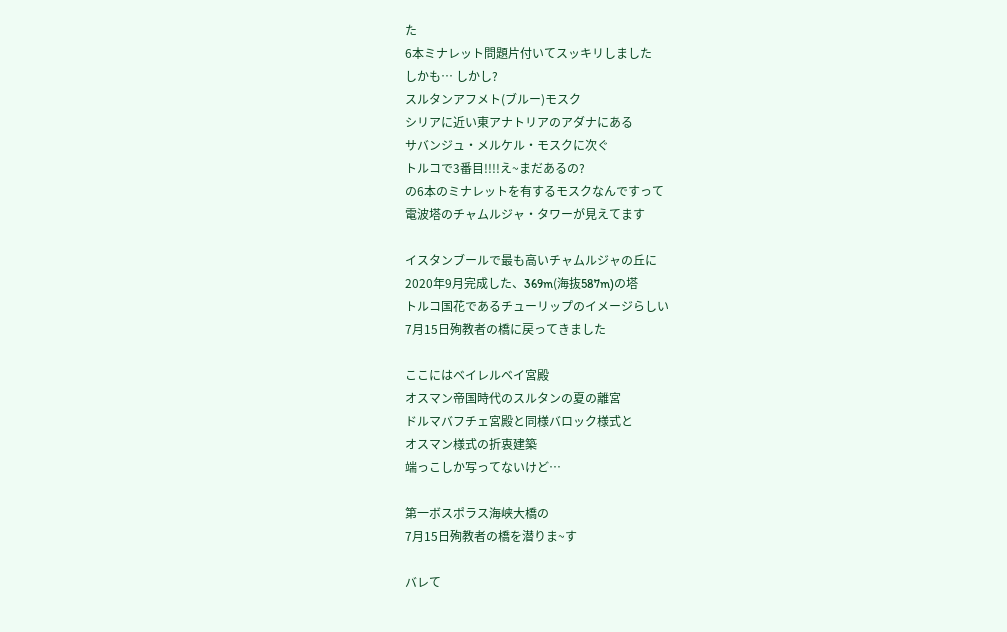た
6本ミナレット問題片付いてスッキリしました
しかも… しかし?
スルタンアフメト(ブルー)モスク
シリアに近い東アナトリアのアダナにある
サバンジュ・メルケル・モスクに次ぐ
トルコで3番目!!!!え~まだあるの?
の6本のミナレットを有するモスクなんですって
電波塔のチャムルジャ・タワーが見えてます

イスタンブールで最も高いチャムルジャの丘に
2020年9月完成した、369m(海抜587m)の塔
トルコ国花であるチューリップのイメージらしい
7月15日殉教者の橋に戻ってきました

ここにはベイレルベイ宮殿
オスマン帝国時代のスルタンの夏の離宮
ドルマバフチェ宮殿と同様バロック様式と
オスマン様式の折衷建築
端っこしか写ってないけど…

第一ボスポラス海峡大橋の
7月15日殉教者の橋を潜りま~す

バレて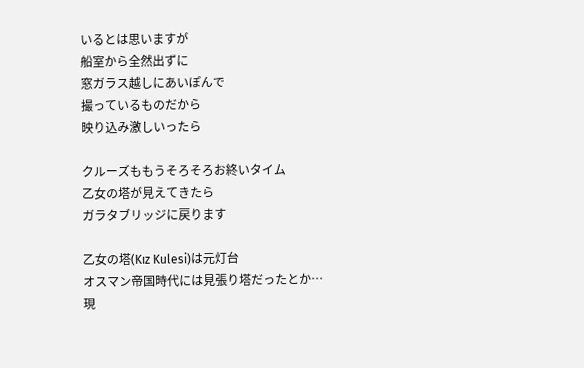いるとは思いますが
船室から全然出ずに
窓ガラス越しにあいぽんで
撮っているものだから
映り込み激しいったら

クルーズももうそろそろお終いタイム
乙女の塔が見えてきたら
ガラタブリッジに戻ります

乙女の塔(Kız Kulesi)は元灯台
オスマン帝国時代には見張り塔だったとか…
現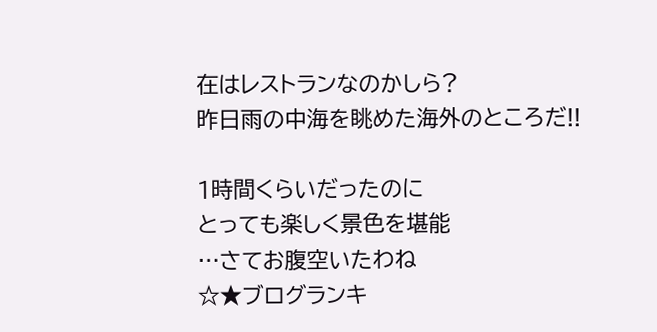在はレストランなのかしら?
昨日雨の中海を眺めた海外のところだ!!

1時間くらいだったのに
とっても楽しく景色を堪能
…さてお腹空いたわね
☆★ブログランキ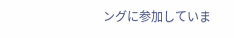ングに参加していま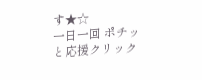す★☆
一日一回 ポチッと応援クリック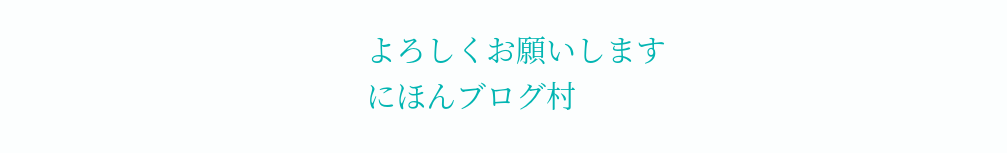よろしくお願いします
にほんブログ村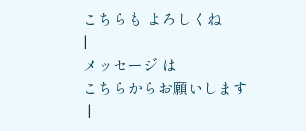こちらも よろしくね
|
メッセージ は
こちらからお願いします
 |